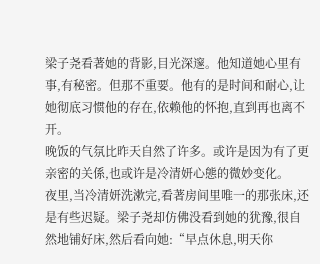梁子尧看著她的背影,目光深邃。他知道她心里有事,有秘密。但那不重要。他有的是时间和耐心,让她彻底习惯他的存在,依赖他的怀抱,直到再也离不开。
晚饭的气氛比昨天自然了许多。或许是因为有了更亲密的关係,也或许是冷清妍心態的微妙变化。
夜里,当冷清妍洗漱完,看著房间里唯一的那张床,还是有些迟疑。梁子尧却仿佛没看到她的犹豫,很自然地铺好床,然后看向她:“早点休息,明天你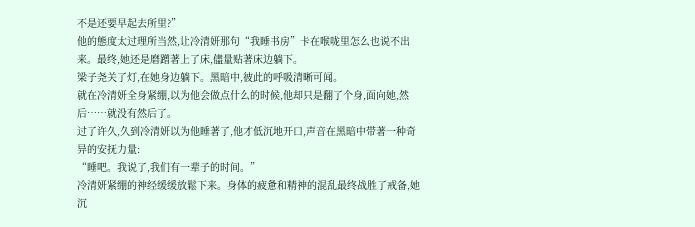不是还要早起去所里?”
他的態度太过理所当然,让冷清妍那句“我睡书房”卡在喉咙里怎么也说不出来。最终,她还是磨蹭著上了床,儘量贴著床边躺下。
梁子尧关了灯,在她身边躺下。黑暗中,彼此的呼吸清晰可闻。
就在冷清妍全身紧绷,以为他会做点什么的时候,他却只是翻了个身,面向她,然后……就没有然后了。
过了许久,久到冷清妍以为他睡著了,他才低沉地开口,声音在黑暗中带著一种奇异的安抚力量:
“睡吧。我说了,我们有一辈子的时间。”
冷清妍紧绷的神经缓缓放鬆下来。身体的疲惫和精神的混乱最终战胜了戒备,她沉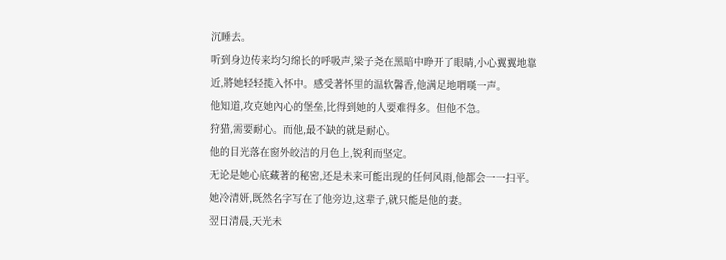沉睡去。
听到身边传来均匀绵长的呼吸声,梁子尧在黑暗中睁开了眼睛,小心翼翼地靠近,將她轻轻揽入怀中。感受著怀里的温软馨香,他满足地喟嘆一声。
他知道,攻克她內心的堡垒,比得到她的人要难得多。但他不急。
狩猎,需要耐心。而他,最不缺的就是耐心。
他的目光落在窗外皎洁的月色上,锐利而坚定。
无论是她心底藏著的秘密,还是未来可能出现的任何风雨,他都会一一扫平。
她冷清妍,既然名字写在了他旁边,这辈子,就只能是他的妻。
翌日清晨,天光未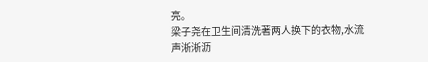亮。
梁子尧在卫生间清洗著两人换下的衣物,水流声淅淅沥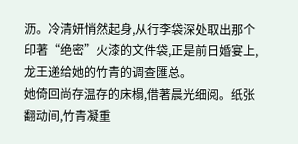沥。冷清妍悄然起身,从行李袋深处取出那个印著“绝密”火漆的文件袋,正是前日婚宴上,龙王递给她的竹青的调查匯总。
她倚回尚存温存的床榻,借著晨光细阅。纸张翻动间,竹青凝重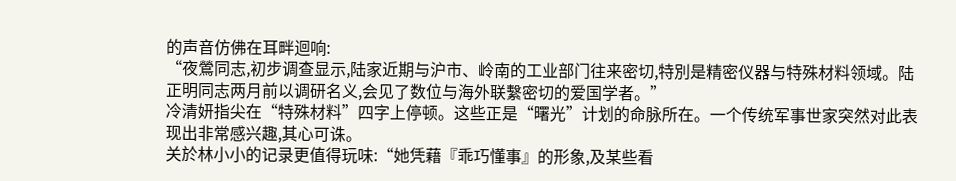的声音仿佛在耳畔迴响:
“夜鶯同志,初步调查显示,陆家近期与沪市、岭南的工业部门往来密切,特別是精密仪器与特殊材料领域。陆正明同志两月前以调研名义,会见了数位与海外联繫密切的爱国学者。”
冷清妍指尖在“特殊材料”四字上停顿。这些正是“曙光”计划的命脉所在。一个传统军事世家突然对此表现出非常感兴趣,其心可诛。
关於林小小的记录更值得玩味:“她凭藉『乖巧懂事』的形象,及某些看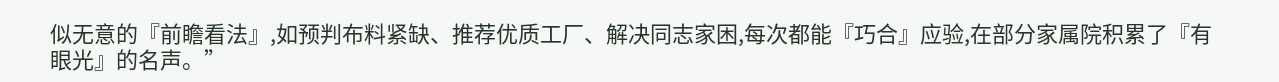似无意的『前瞻看法』,如预判布料紧缺、推荐优质工厂、解决同志家困,每次都能『巧合』应验,在部分家属院积累了『有眼光』的名声。”